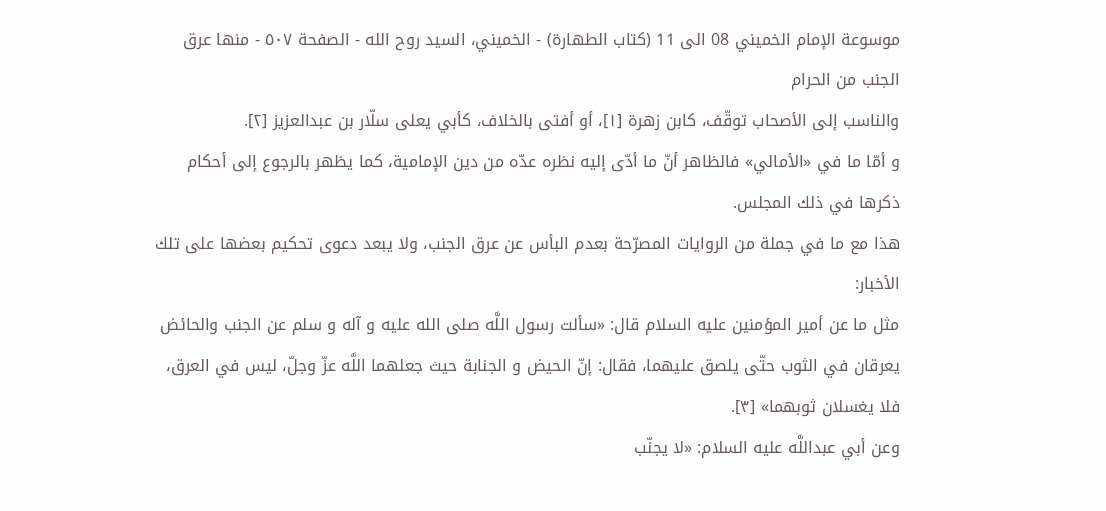موسوعة الإمام الخميني 08 الى 11 (كتاب الطهارة) - الخميني، السيد روح الله - الصفحة ٥٠٧ - منها عرق الجنب من الحرام
والناسب إلى الأصحاب توقّف، كابن زهرة [١]، أو أفتى بالخلاف، كأبي يعلى سلّار بن عبدالعزيز [٢].
و أمّا ما في «الأمالي» فالظاهر أنّ ما أدّى إليه نظره عدّه من دين الإمامية، كما يظهر بالرجوع إلى أحكام ذكرها في ذلك المجلس.
هذا مع ما في جملة من الروايات المصرّحة بعدم البأس عن عرق الجنب، ولا يبعد دعوى تحكيم بعضها على تلك الأخبار:
مثل ما عن أمير المؤمنين عليه السلام قال: «سألت رسول اللَّه صلى الله عليه و آله و سلم عن الجنب والحائض يعرقان في الثوب حتّى يلصق عليهما، فقال: إنّ الحيض و الجنابة حيث جعلهما اللَّه عزّ وجلّ، ليس في العرق، فلا يغسلان ثوبهما» [٣].
وعن أبي عبداللَّه عليه السلام: «لا يجنّب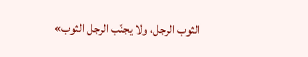الثوب الرجل، ولا يجنّب الرجل الثوب»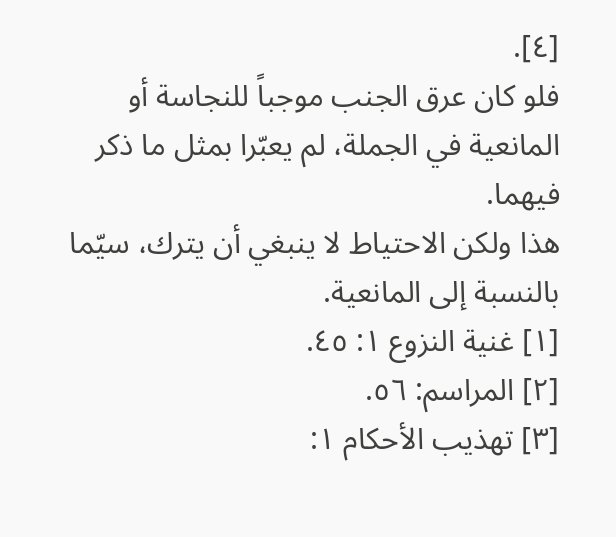[٤].
فلو كان عرق الجنب موجباً للنجاسة أو المانعية في الجملة، لم يعبّرا بمثل ما ذكر فيهما.
هذا ولكن الاحتياط لا ينبغي أن يترك، سيّما بالنسبة إلى المانعية.
[١] غنية النزوع ١: ٤٥.
[٢] المراسم: ٥٦.
[٣] تهذيب الأحكام ١: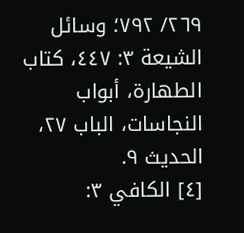٢٦٩/ ٧٩٢؛ وسائل الشيعة ٣: ٤٤٧، كتاب الطهارة، أبواب النجاسات، الباب ٢٧، الحديث ٩.
[٤] الكافي ٣: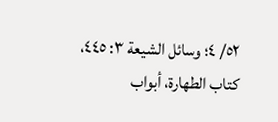٥٢/ ٤؛ وسائل الشيعة ٣: ٤٤٥، كتاب الطهارة، أبواب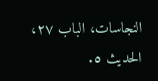النجاسات، الباب ٢٧، الحديث ٥.